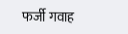फर्जी गवाह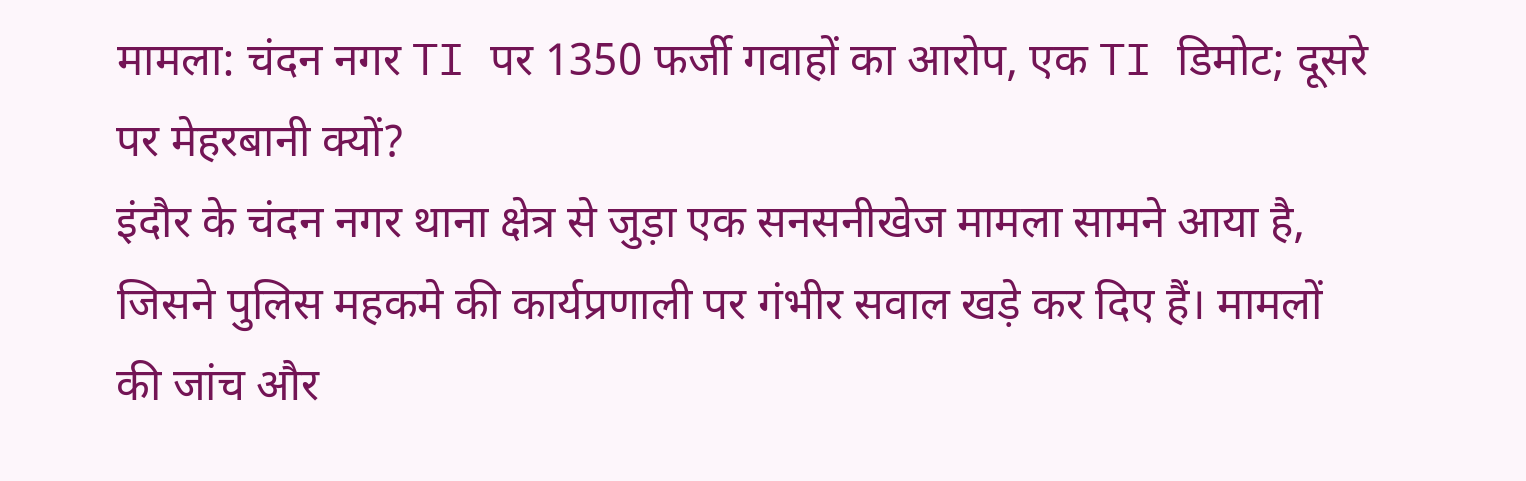मामला: चंदन नगर TI पर 1350 फर्जी गवाहों का आरोप, एक TI डिमोट; दूसरे पर मेहरबानी क्यों?
इंदौर के चंदन नगर थाना क्षेत्र से जुड़ा एक सनसनीखेज मामला सामने आया है, जिसने पुलिस महकमे की कार्यप्रणाली पर गंभीर सवाल खड़े कर दिए हैं। मामलों की जांच और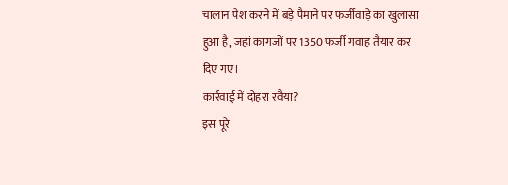चालान पेश करने में बड़े पैमाने पर फर्जीवाड़े का खुलासा हुआ है, जहां कागजों पर 1350 फर्जी गवाह तैयार कर दिए गए।
कार्रवाई में दोहरा रवैया?
इस पूरे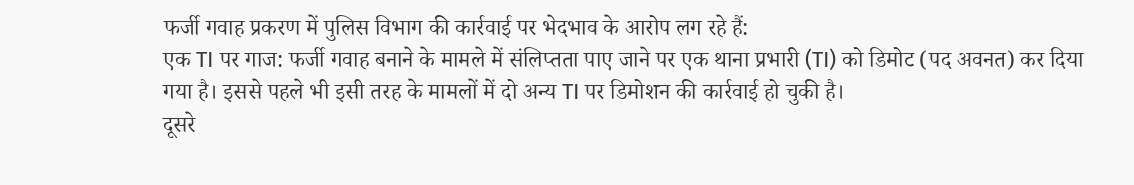फर्जी गवाह प्रकरण में पुलिस विभाग की कार्रवाई पर भेदभाव के आरोप लग रहे हैं:
एक TI पर गाज: फर्जी गवाह बनाने के मामले में संलिप्तता पाए जाने पर एक थाना प्रभारी (TI) को डिमोट (पद अवनत) कर दिया गया है। इससे पहले भी इसी तरह के मामलों में दो अन्य TI पर डिमोशन की कार्रवाई हो चुकी है।
दूसरे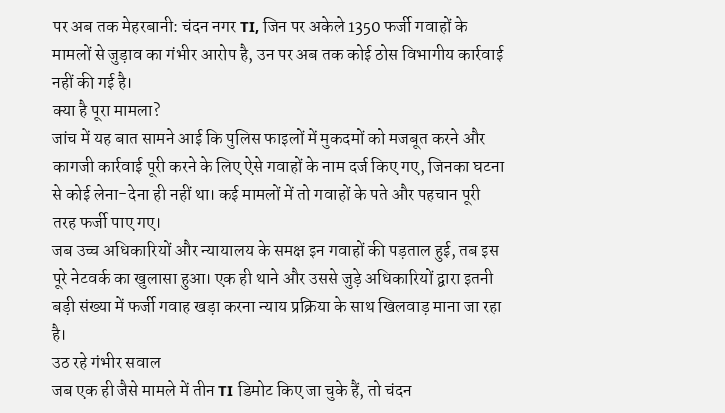पर अब तक मेहरबानी: चंदन नगर TI, जिन पर अकेले 1350 फर्जी गवाहों के मामलों से जुड़ाव का गंभीर आरोप है, उन पर अब तक कोई ठोस विभागीय कार्रवाई नहीं की गई है।
क्या है पूरा मामला?
जांच में यह बात सामने आई कि पुलिस फाइलों में मुकदमों को मजबूत करने और कागजी कार्रवाई पूरी करने के लिए ऐसे गवाहों के नाम दर्ज किए गए, जिनका घटना से कोई लेना-देना ही नहीं था। कई मामलों में तो गवाहों के पते और पहचान पूरी तरह फर्जी पाए गए।
जब उच्च अधिकारियों और न्यायालय के समक्ष इन गवाहों की पड़ताल हुई, तब इस पूरे नेटवर्क का खुलासा हुआ। एक ही थाने और उससे जुड़े अधिकारियों द्वारा इतनी बड़ी संख्या में फर्जी गवाह खड़ा करना न्याय प्रक्रिया के साथ खिलवाड़ माना जा रहा है।
उठ रहे गंभीर सवाल
जब एक ही जैसे मामले में तीन TI डिमोट किए जा चुके हैं, तो चंदन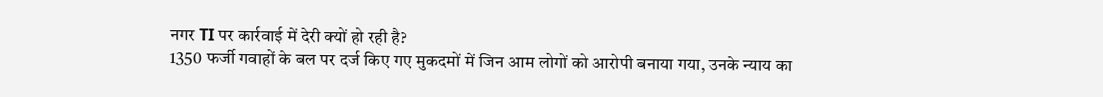नगर TI पर कार्रवाई में देरी क्यों हो रही है?
1350 फर्जी गवाहों के बल पर दर्ज किए गए मुकदमों में जिन आम लोगों को आरोपी बनाया गया, उनके न्याय का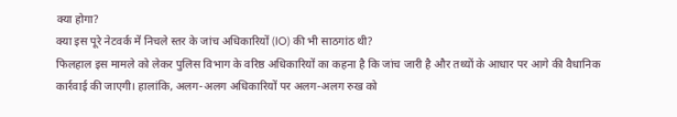क्या होगा?
क्या इस पूरे नेटवर्क में निचले स्तर के जांच अधिकारियों (IO) की भी साठगांठ थी?
फिलहाल इस मामले को लेकर पुलिस विभाग के वरिष्ठ अधिकारियों का कहना है कि जांच जारी है और तथ्यों के आधार पर आगे की वैधानिक कार्रवाई की जाएगी। हालांकि, अलग-अलग अधिकारियों पर अलग-अलग रुख को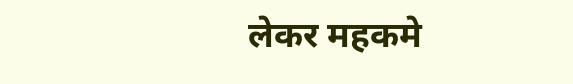लेकर महकमे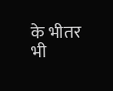के भीतर भी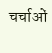चर्चाओं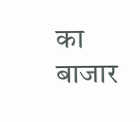का बाजार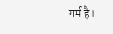गर्म है।